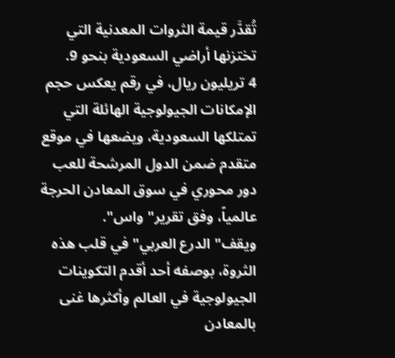تُقدَّر قيمة الثروات المعدنية التي تختزنها أراضي السعودية بنحو 9.
4 تريليون ريال، في رقم يعكس حجم الإمكانات الجيولوجية الهائلة التي تمتلكها السعودية، ويضعها في موقع متقدم ضمن الدول المرشحة للعب دور محوري في سوق المعادن الحرجة عالمياً، وفق تقرير" واس".
ويقف" الدرع العربي" في قلب هذه الثروة، بوصفه أحد أقدم التكوينات الجيولوجية في العالم وأكثرها غنى بالمعادن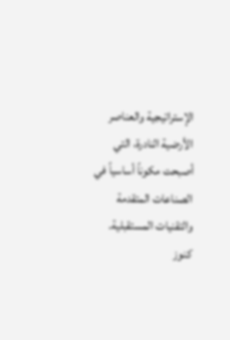الإستراتيجية والعناصر الأرضية النادرة، التي أصبحت مكوناً أساسياً في الصناعات المتقدمة والتقنيات المستقبلية.
كنوز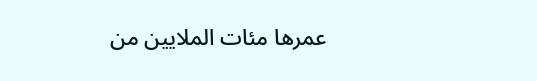عمرها مئات الملايين من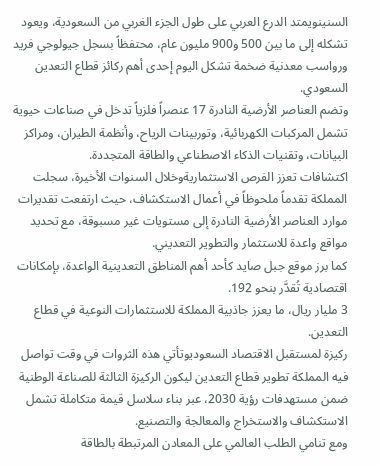السنينويمتد الدرع العربي على طول الجزء الغربي من السعودية، ويعود تشكله إلى ما بين 500 و900 مليون عام، محتفظاً بسجل جيولوجي فريد ورواسب معدنية ضخمة تشكل اليوم إحدى أهم ركائز قطاع التعدين السعودي.
وتضم العناصر الأرضية النادرة 17 عنصراً فلزياً تدخل في صناعات حيوية تشمل المركبات الكهربائية، وتوربينات الرياح، وأنظمة الطيران، ومراكز البيانات، وتقنيات الذكاء الاصطناعي والطاقة المتجددة.
اكتشافات تعزز الفرص الاستثماريةوخلال السنوات الأخيرة، سجلت المملكة تقدماً ملحوظاً في أعمال الاستكشاف، حيث ارتفعت تقديرات موارد العناصر الأرضية النادرة إلى مستويات غير مسبوقة، مع تحديد مواقع واعدة للاستثمار والتطوير التعديني.
كما برز موقع جبل صايد كأحد أهم المناطق التعدينية الواعدة، بإمكانات اقتصادية تُقدَّر بنحو 192.
3 مليار ريال، ما يعزز جاذبية المملكة للاستثمارات النوعية في قطاع التعدين.
ركيزة لمستقبل الاقتصاد السعوديوتأتي هذه الثروات في وقت تواصل فيه المملكة تطوير قطاع التعدين ليكون الركيزة الثالثة للصناعة الوطنية ضمن مستهدفات رؤية 2030، عبر بناء سلاسل قيمة متكاملة تشمل الاستكشاف والاستخراج والمعالجة والتصنيع.
ومع تنامي الطلب العالمي على المعادن المرتبطة بالطاقة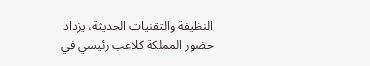النظيفة والتقنيات الحديثة، يزداد حضور المملكة كلاعب رئيسي في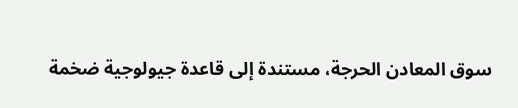سوق المعادن الحرجة، مستندة إلى قاعدة جيولوجية ضخمة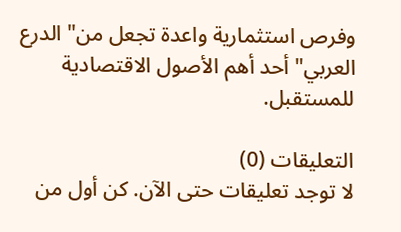وفرص استثمارية واعدة تجعل من" الدرع العربي" أحد أهم الأصول الاقتصادية للمستقبل.

التعليقات (0)
لا توجد تعليقات حتى الآن. كن أول من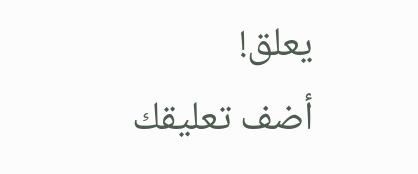يعلق!
أضف تعليقك